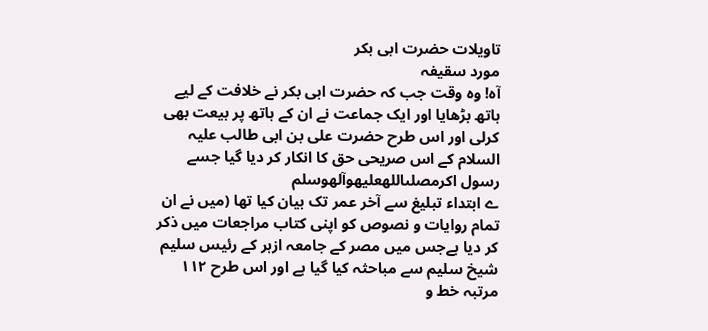تاویلات حضرت ابی بکر
مورد سقیفہ
آہ! وہ وقت جب کہ حضرت ابی بکر نے خلافت کے لیے ہاتھ بڑھایا اور ایک جماعت نے ان کے ہاتھ پر بیعت بھی کرلی اور اس طرح حضرت علی بن ابی طالب علیہ السلام کے اس صریحی حق کا انکار کر دیا گیا جسے رسول اکرمصلىاللهعليهوآلهوسلم
ے ابتداء تبلیغ سے آخر عمر تک بیان کیا تھا (میں نے ان تمام روایات و نصوص کو اپنی کتاب مراجعات میں ذکر کر دیا ہےجس میں مصر کے جامعہ ازہر کے رئیس سلیم شیخ سلیم سے مباحثہ کیا گیا ہے اور اس طرح ۱۱۲ مرتبہ خط و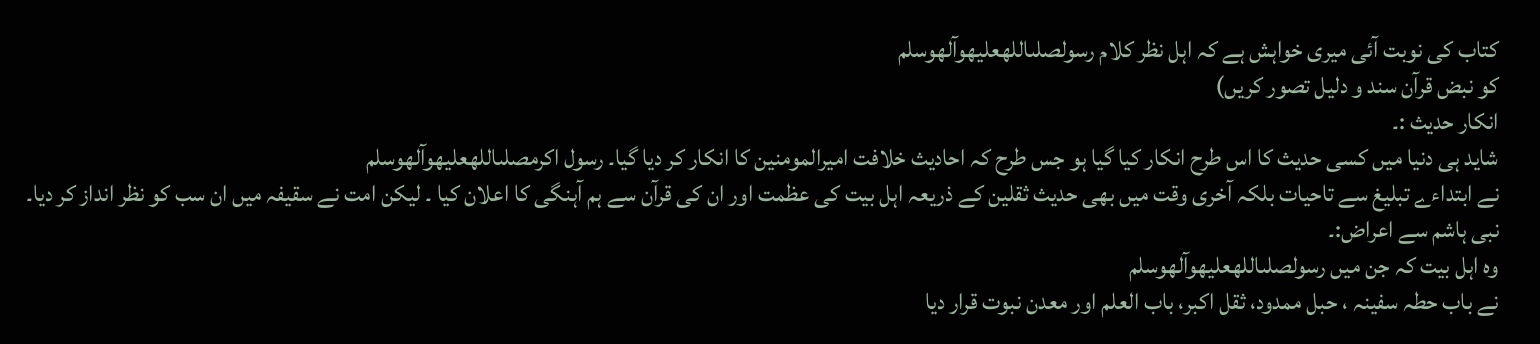کتاب کی نوبت آئی میری خواہش ہے کہ اہل نظر کلام رسولصلىاللهعليهوآلهوسلم
کو نبض قرآن سند و دلیل تصور کریں)
انکار حدیث :۔
شاید ہی دنیا میں کسی حدیث کا اس طرح انکار کیا گیا ہو جس طرح کہ احادیث خلافت امیرالمومنین کا انکار کر دیا گیا۔ رسول اکرمصلىاللهعليهوآلهوسلم
نے ابتداءے تبلیغ سے تاحیات بلکہ آخری وقت میں بھی حدیث ثقلین کے ذریعہ اہل بیت کی عظمت اور ان کی قرآن سے ہم آہنگی کا اعلان کیا ۔ لیکن امت نے سقیفہ میں ان سب کو نظر انداز کر دیا۔
نبی ہاشم سے اعراض:۔
وہ اہل بیت کہ جن میں رسولصلىاللهعليهوآلهوسلم
نے باب حطہ سفینہ ، حبل ممدود، ثقل اکبر، باب العلم اور معدن نبوت قرار دیا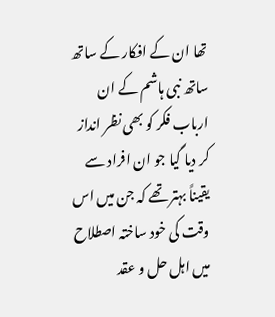تھا ان کے افکار کے ساتھ ساتھ نبی ہاشم کے ان ارباب فکر کو بھی نظر انداز کر دیا گیا جو ان افراد سے یقیناً بہتر تھے کہ جن میں اس وقت کی خود ساختہ اصطلاح میں اہل حل و عقد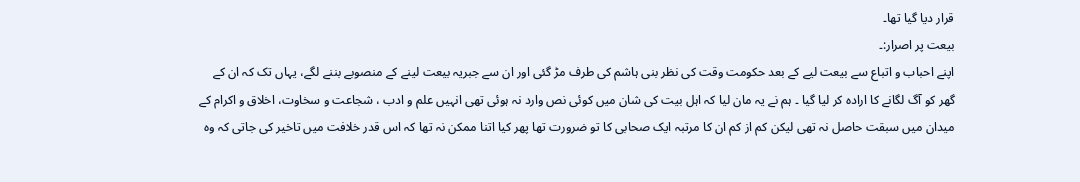قرار دیا گیا تھا۔
بیعت پر اصرار:۔
اپنے احباب و اتباع سے بیعت لیے کے بعد حکومت وقت کی نظر بنی ہاشم کی طرف مڑ گئی اور ان سے جبریہ بیعت لینے کے منصوبے بننے لگے، یہاں تک کہ ان کے گھر کو آگ لگانے کا ارادہ کر لیا گیا ۔ ہم نے یہ مان لیا کہ اہل بیت کی شان میں کوئی نص وارد نہ ہوئی تھی انہیں علم و ادب ، شجاعت و سخاوت، اخلاق و اکرام کے میدان میں سبقت حاصل نہ تھی لیکن کم از کم ان کا مرتبہ ایک صحابی کا تو ضرورت تھا پھر کیا اتنا ممکن نہ تھا کہ اس قدر خلافت میں تاخیر کی جاتی کہ وہ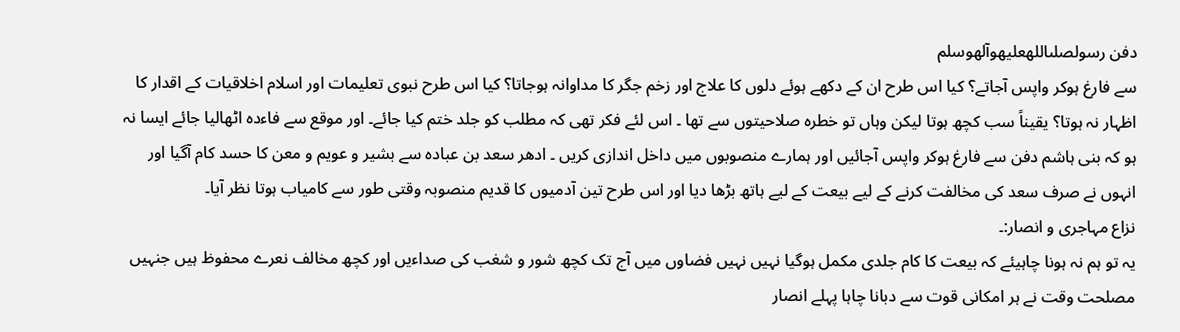دفن رسولصلىاللهعليهوآلهوسلم
سے فارغ ہوکر واپس آجاتے؟ کیا اس طرح ان کے دکھے ہوئے دلوں کا علاج اور زخم جگر کا مداوانہ ہوجاتا؟ کیا اس طرح نبوی تعلیمات اور اسلام اخلاقیات کے اقدار کا اظہار نہ ہوتا؟ یقیناً سب کچھ ہوتا لیکن وہاں تو خطرہ صلاحیتوں سے تھا ۔ اس لئے فکر تھی کہ مطلب کو جلد ختم کیا جائے۔ اور موقع سے فاءدہ اٹھالیا جائے ایسا نہ ہو کہ بنی ہاشم دفن سے فارغ ہوکر واپس آجائیں اور ہمارے منصوبوں میں داخل اندازی کریں ۔ ادھر سعد بن عبادہ سے بشیر و عویم و معن کا حسد کام آگیا اور انہوں نے صرف سعد کی مخالفت کرنے کے لیے بیعت کے لیے ہاتھ بڑھا دیا اور اس طرح تین آدمیوں کا قدیم منصوبہ وقتی طور سے کامیاب ہوتا نظر آیا۔
نزاع مہاجری و انصار:۔
یہ تو ہم نہ ہونا چاہیئے کہ بیعت کا کام جلدی مکمل ہوگیا نہیں نہیں فضاوں میں آج تک کچھ شور و شغب کی صداءیں اور کچھ مخالف نعرے محفوظ ہیں جنہیں مصلحت وقت نے ہر امکانی قوت سے دبانا چاہا پہلے انصار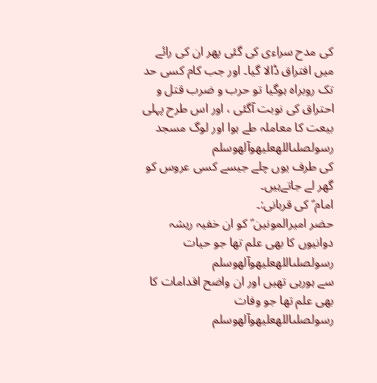کی مدح سراءی کی گئی پھر ان کی رائے میں افتراق ڈالا گیا۔ اور جب کام کسی حد تک روبراہ ہوگیا تو حرب و ضرب قتل و احتراق کی نوبت آگئی ، اور اس طرح پہلی بیعت کا معاملہ طے ہوا اور لوگ مسجد رسولصلىاللهعليهوآلهوسلم
کی طرف یوں چلے جیسے کسی عروس کو گھر لے جاتےہیں۔
امام ؑ کی قربانی:۔
حضر امیرالمونین ؑ کو ان خفیہ ریشہ دوانیوں کا بھی علم تھا جو حیات رسولصلىاللهعليهوآلهوسلم
سے ہورہی تھیں اور ان واضح اقدامات کا بھی علم تھا جو وفات رسولصلىاللهعليهوآلهوسلم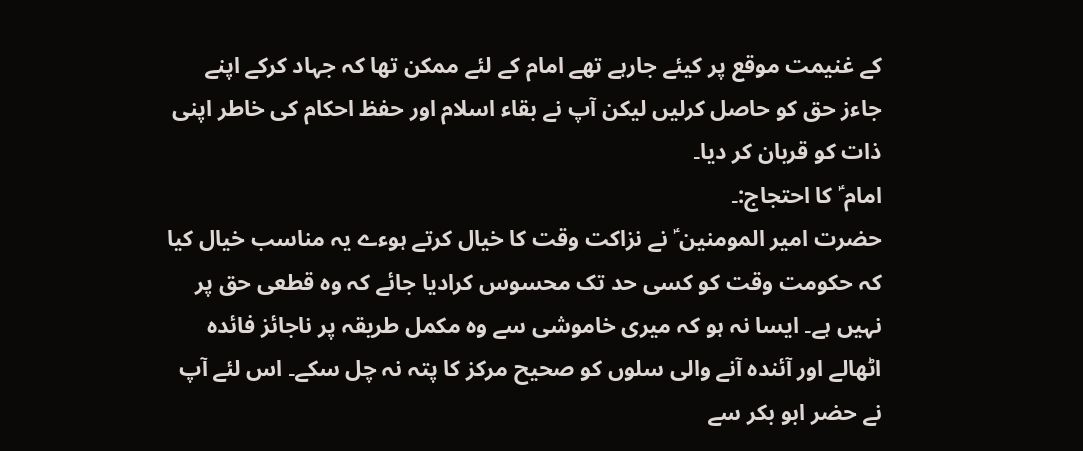کے غنیمت موقع پر کیئے جارہے تھے امام کے لئے ممکن تھا کہ جہاد کرکے اپنے جاءز حق کو حاصل کرلیں لیکن آپ نے بقاء اسلام اور حفظ احکام کی خاطر اپنی ذات کو قربان کر دیا۔
امام ؑ کا احتجاج:۔
حضرت امیر المومنین ؑ نے نزاکت وقت کا خیال کرتے ہوءے یہ مناسب خیال کیا کہ حکومت وقت کو کسی حد تک محسوس کرادیا جائے کہ وہ قطعی حق پر نہیں ہے۔ ایسا نہ ہو کہ میری خاموشی سے وہ مکمل طریقہ پر ناجائز فائدہ اٹھالے اور آئندہ آنے والی سلوں کو صحیح مرکز کا پتہ نہ چل سکے۔ اس لئے آپ نے حضر ابو بکر سے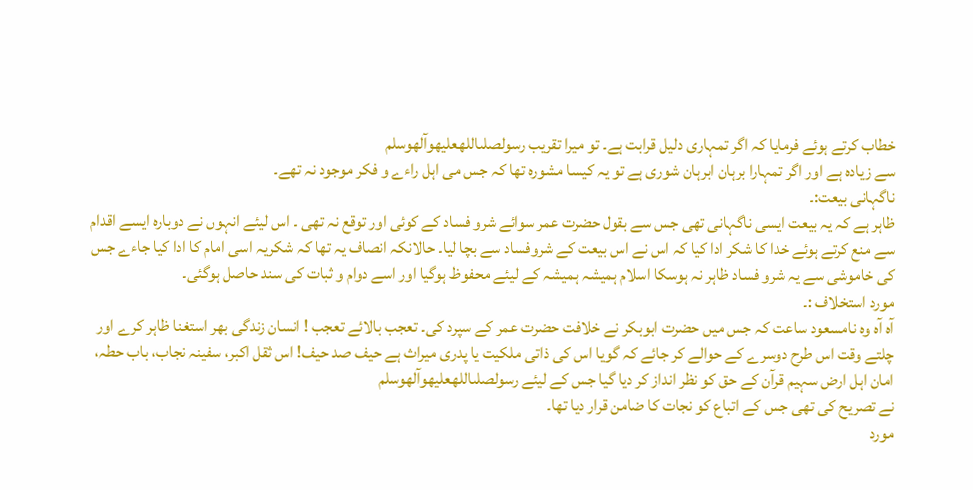خطاب کرتے ہوئے فرمایا کہ اگر تمہاری دلیل قرابت ہے۔ تو میرا تقریب رسولصلىاللهعليهوآلهوسلم
سے زیادہ ہے اور اگر تمہارا برہان ابرہان شوری ہے تو یہ کیسا مشورہ تھا کہ جس می اہل راءے و فکر موجود نہ تھے۔
ناگہانی بیعت:۔
ظاہر ہے کہ یہ بیعت ایسی ناگہانی تھی جس سے بقول حضرت عمر سوائے شرو فساد کے کوئی اور توقع نہ تھی ۔ اس لیئے انہوں نے دوبارہ ایسے اقدام سے منع کرتے ہوئے خدا کا شکر ادا کیا کہ اس نے اس بیعت کے شروفساد سے بچا لیا۔ حالانکہ انصاف یہ تھا کہ شکریہ اسی امام کا ادا کیا جاءے جس کی خاموشی سے یہ شرو فساد ظاہر نہ ہوسکا اسلام ہمیشہ ہمیشہ کے لیئے محفوظ ہوگیا اور اسے دوام و ثبات کی سند حاصل ہوگئی۔
مورد استخلاف :۔
آہ آہ وہ نامسعود ساعت کہ جس میں حضرت ابوبکر نے خلافت حضرت عمر کے سپرد کی۔ تعجب بالائے تعجب ! انسان زندگی بھر استغنا ظاہر کرے اور چلتے وقت اس طرح دوسرے کے حوالے کر جائے کہ گویا اس کی ذاتی ملکیت یا پدری میراث ہے حیف صد حیف! اس ثقل اکبر، سفینہ نجاب، باب حطہ، امان اہل ارض سہیم قرآن کے حق کو نظر انداز کر دیا گیا جس کے لیئے رسولصلىاللهعليهوآلهوسلم
نے تصریح کی تھی جس کے اتباع کو نجات کا ضامن قرار دیا تھا۔
مورد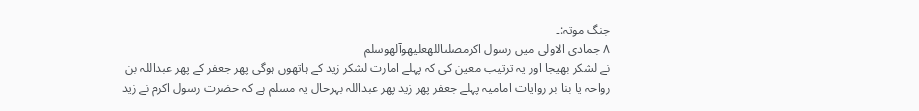جنگ موتہ:۔
۸ جمادی الاولی میں رسول اکرمصلىاللهعليهوآلهوسلم
نے لشکر بھیجا اور یہ ترتیب معین کی کہ پہلے امارت لشکر زید کے ہاتھوں ہوگی پھر جعفر کے پھر عبداللہ بن رواحہ یا بنا بر روایات امامیہ پہلے جعفر پھر زید پھر عبداللہ بہرحال یہ مسلم ہے کہ حضرت رسول اکرم نے زید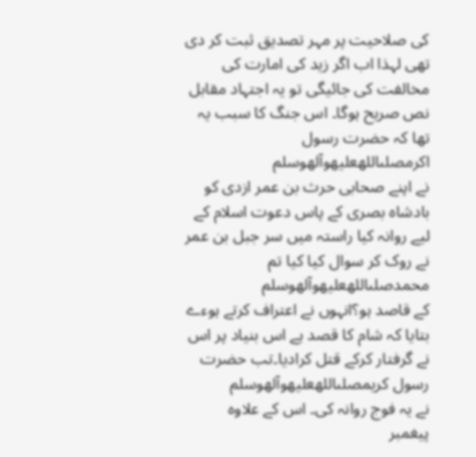کی صلاحیت پر مہر تصدیق ثبت کر دی تھی لہذا اب اگر زید کی امارت کی مخالفت کی جائیگی تو یہ اجتہاد مقابل نص صریح ہوگا۔ اس جنگ کا سبب یہ تھا کہ حضرت رسول اکرمصلىاللهعليهوآلهوسلم
نے اپنے صحابی حرث بن عمر ازدی کو بادشاہ بصری کے پاس دعوت اسلام کے لیے روانہ کیا راستہ میں سر جبل بن عمر نے روک کر سوال کیا کیا تم محمدصلىاللهعليهوآلهوسلم
کے قاصد ہو؟انہوں نے اعتراف کرتے ہوءے بتایا کہ شام کا قصد ہے اس بنیاد پر اس نے گرفتار کرکے قتل کرادیا۔تب حضرت رسول کریمصلىاللهعليهوآلهوسلم
نے یہ فوج روانہ کی۔ اس کے علاوہ پیغمبر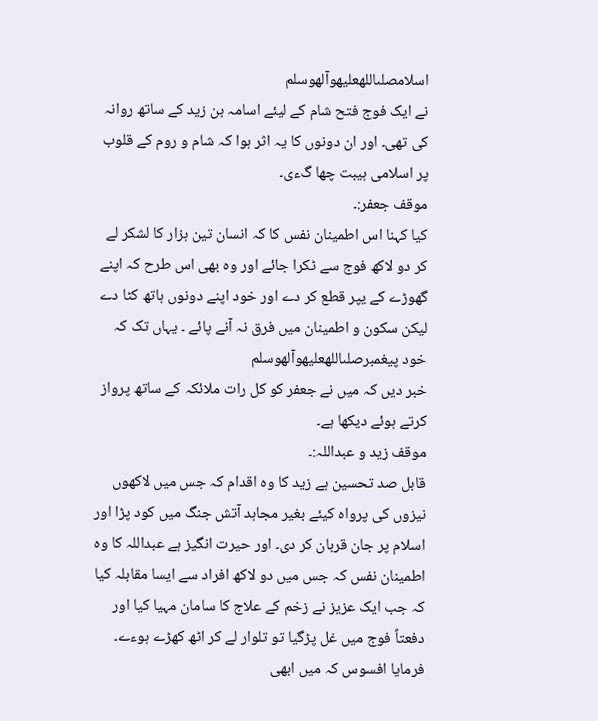اسلامصلىاللهعليهوآلهوسلم
نے ایک فوج فتح شام کے لیئے اسامہ بن زید کے ساتھ روانہ کی تھی۔ اور ان دونوں کا یہ اثر ہوا کہ شام و روم کے قلوب پر اسلامی ہیبت چھا گءی۔
موقف جعفر:۔
کیا کہنا اس اطمینان نفس کا کہ انسان تین ہزار کا لشکر لے کر دو لاکھ فوج سے ٹکرا جائے اور وہ بھی اس طرح کہ اپنے گھوڑے کے یپر قطع کر دے اور خود اپنے دونوں ہاتھ کٹا دے لیکن سکون و اطمینان میں فرق نہ آنے پائے ۔ یہاں تک کہ خود پیغمبرصلىاللهعليهوآلهوسلم
خبر دیں کہ میں نے جعفر کو کل رات ملائکہ کے ساتھ پرواز کرتے ہوئے دیکھا ہے۔
موقف زید و عبداللہ:۔
قابل صد تحسین ہے زید کا وہ اقدام کہ جس میں لاکھوں نیزوں کی پرواہ کیئے بغیر مجاہد آتش جنگ میں کود پڑا اور اسلام پر جان قربان کر دی۔ اور حیرت انگیز ہے عبداللہ کا وہ اطمینان نفس کہ جس میں دو لاکھ افراد سے ایسا مقابلہ کیا کہ جب ایک عزیز نے زخم کے علاج کا سامان مہیا کیا اور دفعتاً فوج میں غل پڑگیا تو تلوار لے کر اٹھ کھڑے ہوءے۔ فرمایا افسوس کہ میں ابھی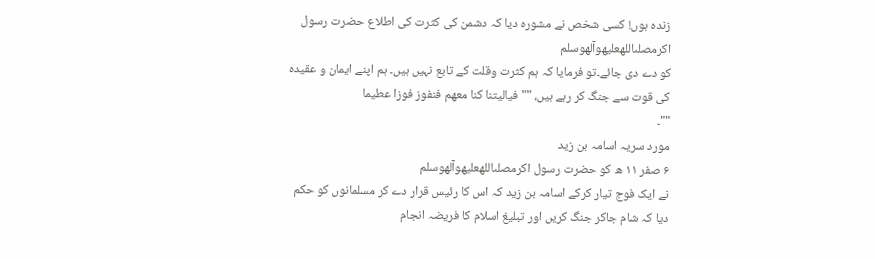زندہ ہوں! کسی شخص نے مشورہ دیا کہ دشمن کی کثرت کی اطلاع حضرت رسول اکرمصلىاللهعليهوآلهوسلم
کو دے دی جائے۔تو فرمایا کہ ہم کثرت وقلت کے تابع نہیں ہیں۔ ہم اپنے ایمان و عقیدہ کی قوت سے جنگ کر رہے ہیں، ""فیالیتنا کنا معهم فنفوز فوزا عطیما
""۔
مورد سریہ اسامہ بن زید
۶ صفر ۱۱ ھ کو حضرت رسول اکرمصلىاللهعليهوآلهوسلم
نے ایک فوج تیار کرکے اسامہ بن زید کہ اس کا رئیس قرار دے کر مسلمانوں کو حکم دیا کہ شام جاکر جنگ کریں اور تبلیغ اسلام کا فریضہ انجام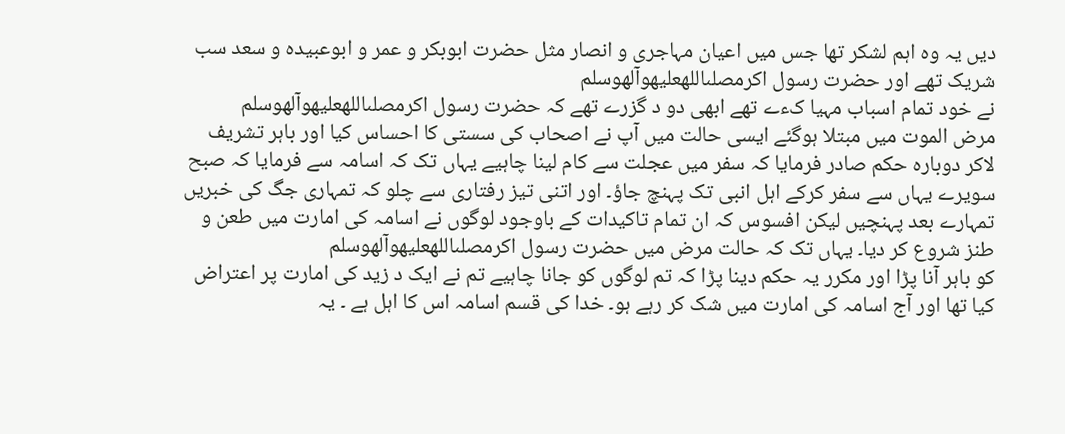دیں یہ وہ اہم لشکر تھا جس میں اعیان مہاجری و انصار مثل حضرت ابوبکر و عمر و ابوعبیدہ و سعد سب شریک تھے اور حضرت رسول اکرمصلىاللهعليهوآلهوسلم
نے خود تمام اسباب مہیا کءے تھے ابھی دو د گزرے تھے کہ حضرت رسول اکرمصلىاللهعليهوآلهوسلم
مرض الموت میں مبتلا ہوگئے ایسی حالت میں آپ نے اصحاب کی سستی کا احساس کیا اور باہر تشریف لاکر دوبارہ حکم صادر فرمایا کہ سفر میں عجلت سے کام لینا چاہیے یہاں تک کہ اسامہ سے فرمایا کہ صبح سویرے یہاں سے سفر کرکے اہل انبی تک پہنچ جاؤ۔ اور اتنی تیز رفتاری سے چلو کہ تمہاری جگ کی خبریں تمہارے بعد پہنچیں لیکن افسوس کہ ان تمام تاکیدات کے باوجود لوگوں نے اسامہ کی امارت میں طعن و طنز شروع کر دیا۔ یہاں تک کہ حالت مرض میں حضرت رسول اکرمصلىاللهعليهوآلهوسلم
کو باہر آنا پڑا اور مکرر یہ حکم دینا پڑا کہ تم لوگوں کو جانا چاہیے تم نے ایک د زید کی امارت پر اعتراض کیا تھا اور آج اسامہ کی امارت میں شک کر رہے ہو۔ خدا کی قسم اسامہ اس کا اہل ہے ۔ یہ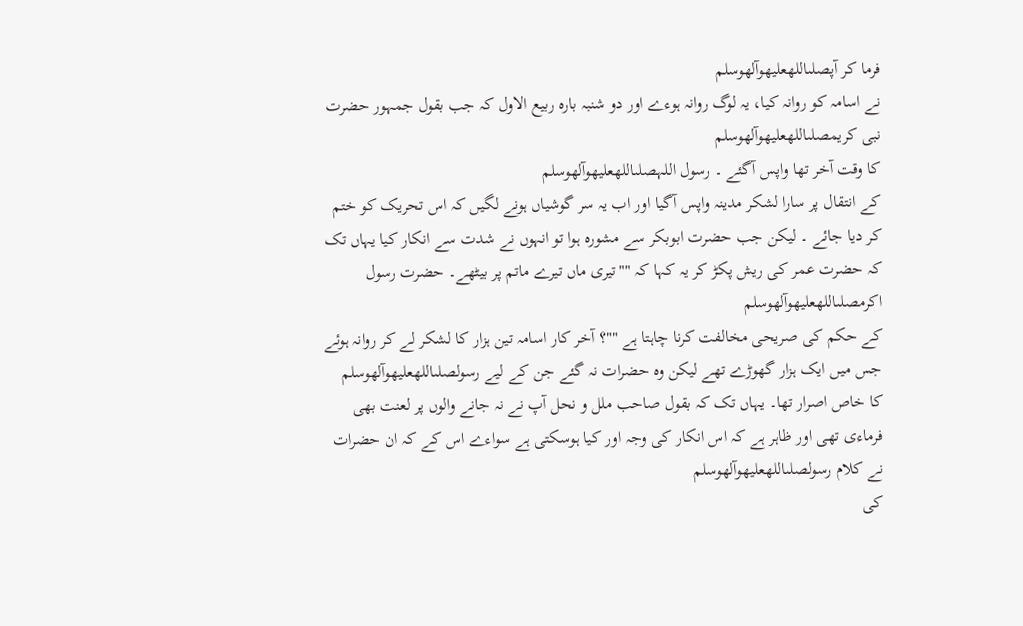فرما کر آپصلىاللهعليهوآلهوسلم
نے اسامہ کو روانہ کیا، یہ لوگ روانہ ہوءے اور دو شنبہ بارہ ربیع الاول کہ جب بقول جمہور حضرت نبی کریمصلىاللهعليهوآلهوسلم
کا وقت آخر تھا واپس آگئے ۔ رسول اللہصلىاللهعليهوآلهوسلم
کے انتقال پر سارا لشکر مدینہ واپس آگیا اور اب یہ سر گوشیاں ہونے لگیں کہ اس تحریک کو ختم کر دیا جائے ۔ لیکن جب حضرت ابوبکر سے مشورہ ہوا تو انہوں نے شدت سے انکار کیا یہاں تک کہ حضرت عمر کی ریش پکڑ کر یہ کہا کہ ""تیری ماں تیرے ماتم پر بیٹھے۔ حضرت رسول اکرمصلىاللهعليهوآلهوسلم
کے حکم کی صریحی مخالفت کرنا چاہتا ہے ""؟ آخر کار اسامہ تین ہزار کا لشکر لے کر روانہ ہوئے جس میں ایک ہزار گھوڑے تھے لیکن وہ حضرات نہ گئے جن کے لیے رسولصلىاللهعليهوآلهوسلم
کا خاص اصرار تھا۔ یہاں تک کہ بقول صاحب ملل و نحل آپ نے نہ جانے والوں پر لعنت بھی فرماءی تھی اور ظاہر ہے کہ اس انکار کی وجہ اور کیا ہوسکتی ہے سواءے اس کے کہ ان حضرات نے کلام رسولصلىاللهعليهوآلهوسلم
کی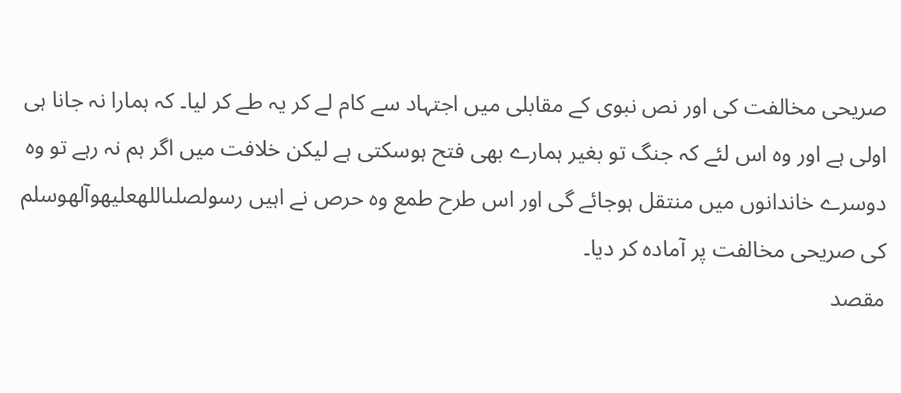صریحی مخالفت کی اور نص نبوی کے مقابلی میں اجتہاد سے کام لے کر یہ طے کر لیا۔ کہ ہمارا نہ جانا ہی اولی ہے اور وہ اس لئے کہ جنگ تو بغیر ہمارے بھی فتح ہوسکتی ہے لیکن خلافت میں اگر ہم نہ رہے تو وہ دوسرے خاندانوں میں منتقل ہوجائے گی اور اس طرح طمع وہ حرص نے اہیں رسولصلىاللهعليهوآلهوسلم
کی صریحی مخالفت پر آمادہ کر دیا۔
مقصد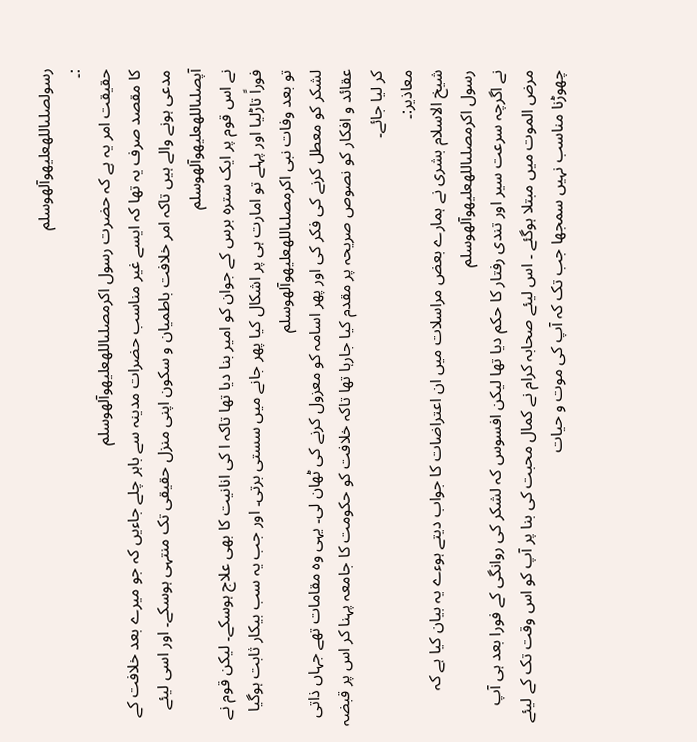رسولصلىاللهعليهوآلهوسلم
:۔
حقیقت امر یہ ہے کہ حضرت رسول اکرمصلىاللهعليهوآلهوسلم
کا مقصد صرف یہ تھا کہ ایسے غیر مناسب حضرات مدینہ سے باہر چلے جاءیں کہ جو میرے بعد خلافت کے مدعی ہونے والے ہیں تاکہ امر خلافت باطمیان و سکون اپنی منزل حقیقی تک منتہی ہوسکے۔ اور اسی لیئے آپصلىاللهعليهوآلهوسلم
نے اس قوم پر ایک سترہ برس کے جوان کو امیر بنا دیا تھا تاکہ ا کی انانیت کا بھی علاج ہوسکے۔ لیکن قوم نے فوراً تاڑلیا اور پہلے تو امارت ہی پر اشکال کیا پھر جانے میں سستی برتی۔ اور جب یہ سب بیکار ثابت ہوگیا تو بعد وفات نبی اکرمصلىاللهعليهوآلهوسلم
لشکر کو معطل کرنے کی فکر کی اور پھر اسامہ کو معزول کرنے کی ٹھان لی۔ یہی وہ مقامات تھے جہاں ذاتی عقائد و افکار کو نصوص صریحہ پر مقدم کیا جارہا تھا تاکہ خلافت کو حکومت کا جامعہ پہنا کر اس پر قبضہ کر لیا جائے۔
معاذیر:۔
شیخ الاسلام بشری نے ہمارے بعض مراسلات میں ان اعتراضات کا جواب دیتے ہوءے یہ بیان کیا ہے کہ رسول اکرمصلىاللهعليهوآلهوسلم
نے اگرچہ سرعت سیر اور تندی رفتار کا حکم دیا تھا لیکن افسوس کہ لشکر کی روانگی کے فورا بعد ہی آپ مرض الموت میں مبتلا ہوگئے ۔ اس لیئے صحابہ کرام نے کمال محبت کی بنا پر آپ کو اس وقت تک کے لیئے چھوڑنا مناسب نہیں سمجھا جب تک کہ آپ کی موت و حیات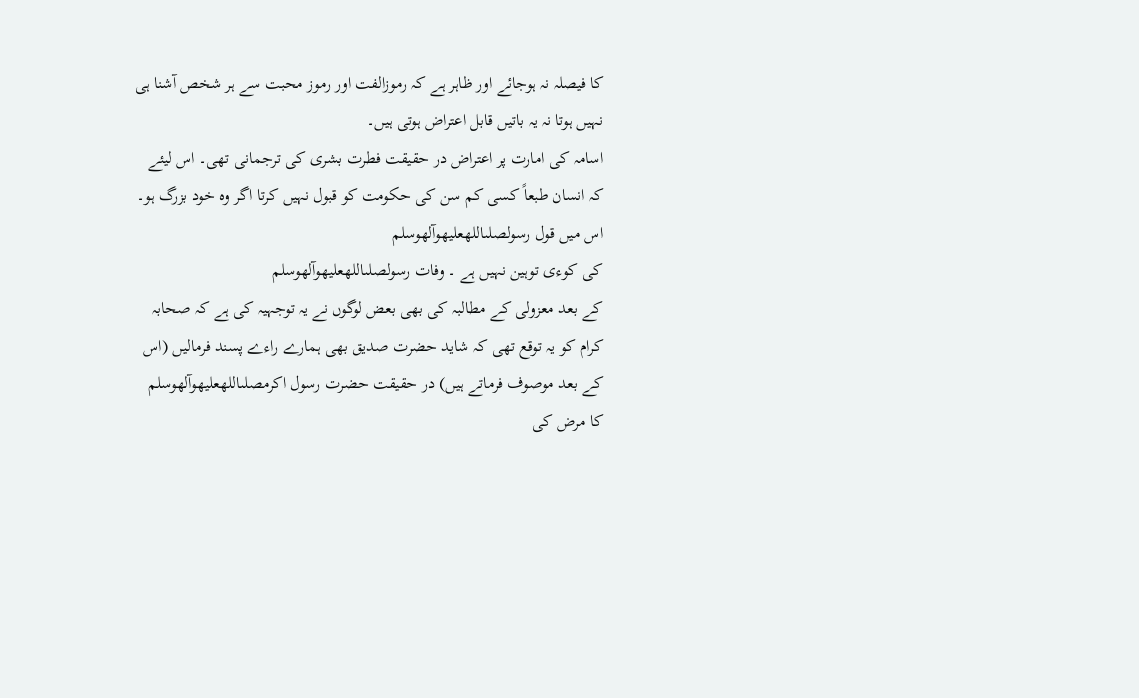کا فیصلہ نہ ہوجائے اور ظاہر ہے کہ رموزالفت اور رموز محبت سے ہر شخص آشنا ہی نہیں ہوتا نہ یہ باتیں قابل اعتراض ہوتی ہیں۔
اسامہ کی امارت پر اعتراض در حقیقت فطرت بشری کی ترجمانی تھی۔ اس لیئے کہ انسان طبعاً کسی کم سن کی حکومت کو قبول نہیں کرتا اگر وہ خود بزرگ ہو۔ اس میں قول رسولصلىاللهعليهوآلهوسلم
کی کوءی توہین نہیں ہے ۔ وفات رسولصلىاللهعليهوآلهوسلم
کے بعد معزولی کے مطالبہ کی بھی بعض لوگوں نے یہ توجہیہ کی ہے کہ صحابہ کرام کو یہ توقع تھی کہ شاید حضرت صدیق بھی ہمارے راءے پسند فرمالیں (اس کے بعد موصوف فرماتے ہیں) در حقیقت حضرت رسول اکرمصلىاللهعليهوآلهوسلم
کا مرض کی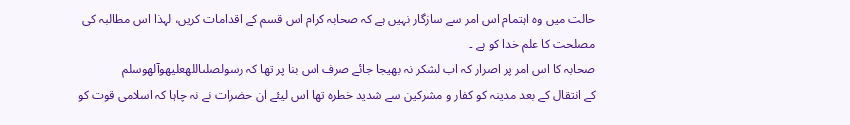حالت میں وہ اہتمام اس امر سے سازگار نہیں ہے کہ صحابہ کرام اس قسم کے اقدامات کریں، لہذا اس مطالبہ کی مصلحت کا علم خدا کو ہے ۔
صحابہ کا اس امر پر اصرار کہ اب لشکر نہ بھیجا جائے صرف اس بنا پر تھا کہ رسولصلىاللهعليهوآلهوسلم
کے انتقال کے بعد مدینہ کو کفار و مشرکین سے شدید خطرہ تھا اس لیئے ان حضرات نے نہ چاہا کہ اسلامی قوت کو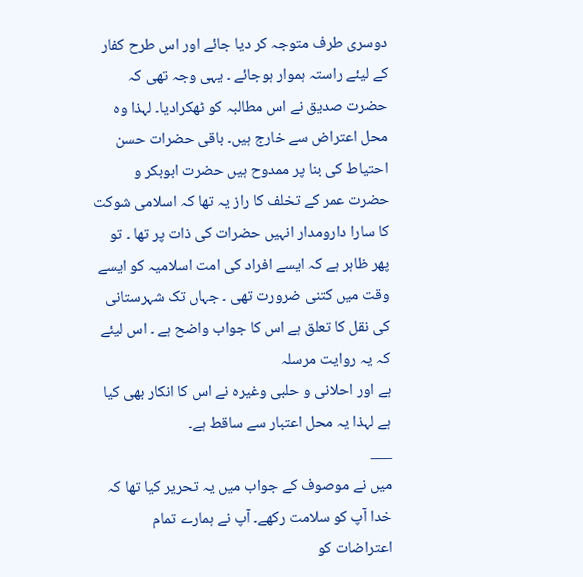دوسری طرف متوجہ کر دیا جائے اور اس طرح کفار کے لیئے راستہ ہموار ہوجائے ۔ یہی وجہ تھی کہ حضرت صدیق نے اس مطالبہ کو ٹھکرادیا۔ لہذا وہ محل اعتراض سے خارج ہیں۔ باقی حضرات حسن احتیاط کی بنا پر ممدوح ہیں حضرت ابوبکر و حضرت عمر کے تخلف کا راز یہ تھا کہ اسلامی شوکت کا سارا دارومدار انہیں حضرات کی ذات پر تھا ۔ تو پھر ظاہر ہے کہ ایسے افراد کی امت اسلامیہ کو ایسے وقت میں کتنی ضرورت تھی ۔ جہاں تک شہرستانی کی نقل کا تعلق ہے اس کا جواب واضح ہے ۔ اس لیئے کہ یہ روایت مرسلہ
ہے اور احلانی و حلبی وغیرہ نے اس کا انکار بھی کیا ہے لہذا یہ محل اعتبار سے ساقط ہے۔
___
میں نے موصوف کے جواب میں یہ تحریر کیا تھا کہ خدا آپ کو سلامت رکھے۔ آپ نے ہمارے تمام اعتراضات کو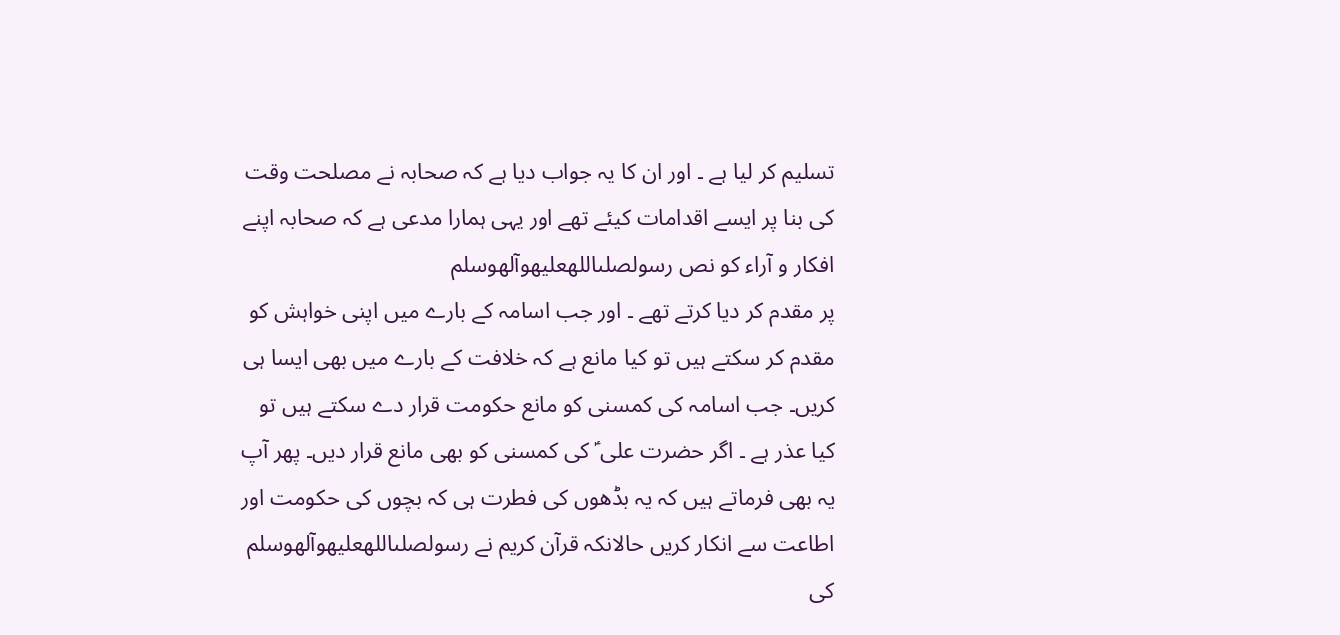تسلیم کر لیا ہے ۔ اور ان کا یہ جواب دیا ہے کہ صحابہ نے مصلحت وقت کی بنا پر ایسے اقدامات کیئے تھے اور یہی ہمارا مدعی ہے کہ صحابہ اپنے افکار و آراء کو نص رسولصلىاللهعليهوآلهوسلم
پر مقدم کر دیا کرتے تھے ۔ اور جب اسامہ کے بارے میں اپنی خواہش کو مقدم کر سکتے ہیں تو کیا مانع ہے کہ خلافت کے بارے میں بھی ایسا ہی کریں۔ جب اسامہ کی کمسنی کو مانع حکومت قرار دے سکتے ہیں تو کیا عذر ہے ۔ اگر حضرت علی ؑ کی کمسنی کو بھی مانع قرار دیں۔ پھر آپ یہ بھی فرماتے ہیں کہ یہ بڈھوں کی فطرت ہی کہ بچوں کی حکومت اور اطاعت سے انکار کریں حالانکہ قرآن کریم نے رسولصلىاللهعليهوآلهوسلم
کی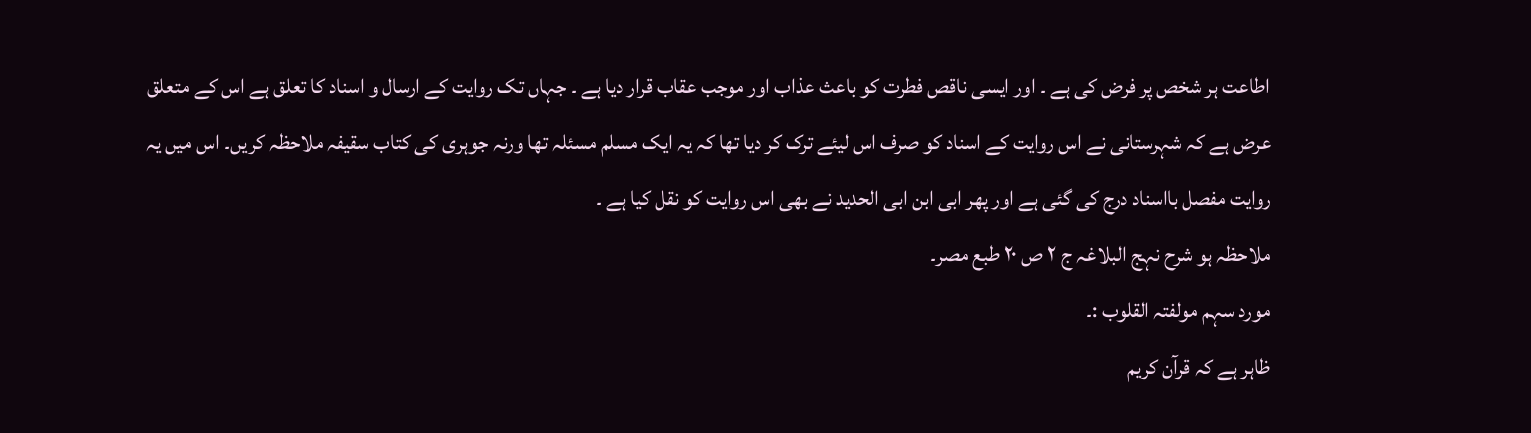اطاعت ہر شخص پر فرض کی ہے ۔ اور ایسی ناقص فطرت کو باعث عذاب اور موجب عقاب قرار دیا ہے ۔ جہاں تک روایت کے ارسال و اسناد کا تعلق ہے اس کے متعلق عرض ہے کہ شہرستانی نے اس روایت کے اسناد کو صرف اس لیئے ترک کر دیا تھا کہ یہ ایک مسلم مسئلہ تھا ورنہ جوہری کی کتاب سقیفہ ملاحظہ کریں۔ اس میں یہ روایت مفصل بااسناد درج کی گئی ہے اور پھر ابی ابن ابی الحدید نے بھی اس روایت کو نقل کیا ہے ۔
ملاحظہ ہو شرح نہج البلاغہ ج ۲ ص ۲۰ طبع مصر۔
مورد سہم مولفتہ القلوب :۔
ظاہر ہے کہ قرآن کریم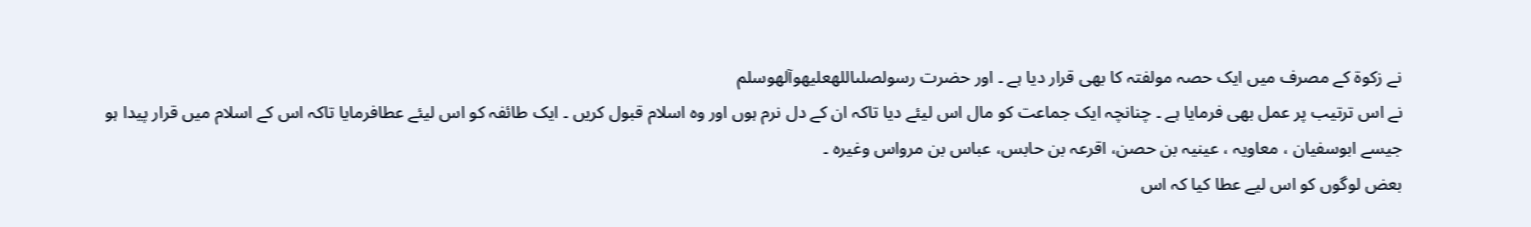نے زکوۃ کے مصرف میں ایک حصہ مولفتہ کا بھی قرار دیا ہے ۔ اور حضرت رسولصلىاللهعليهوآلهوسلم
نے اس ترتیب پر عمل بھی فرمایا ہے ۔ چنانچہ ایک جماعت کو مال اس لیئے دیا تاکہ ان کے دل نرم ہوں اور وہ اسلام قبول کریں ۔ ایک طائفہ کو اس لیئے عطافرمایا تاکہ اس کے اسلام میں قرار پیدا ہو جیسے ابوسفیان ، معاویہ ، عینیہ بن حصن، اقرعہ بن حابس، عباس بن مرواس وغیرہ ۔
بعض لوگوں کو اس لیے عطا کیا کہ اس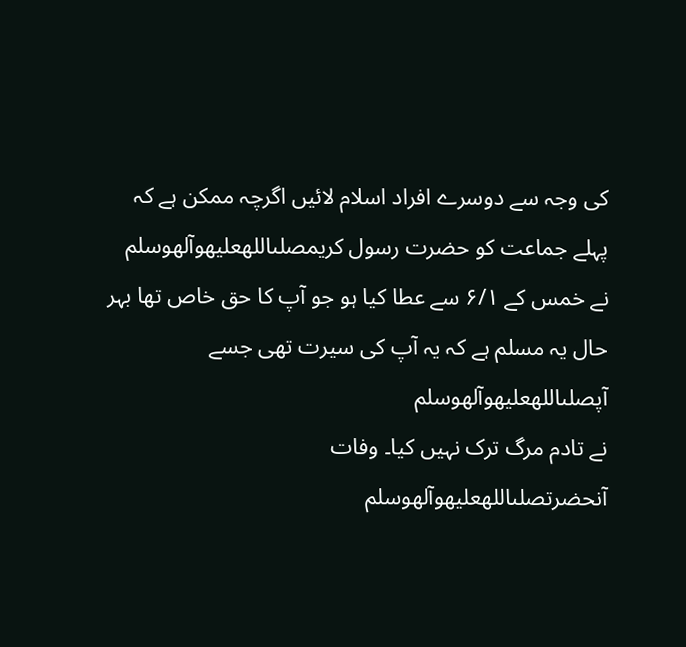کی وجہ سے دوسرے افراد اسلام لائیں اگرچہ ممکن ہے کہ پہلے جماعت کو حضرت رسول کریمصلىاللهعليهوآلهوسلم
نے خمس کے ۶/۱ سے عطا کیا ہو جو آپ کا حق خاص تھا بہر حال یہ مسلم ہے کہ یہ آپ کی سیرت تھی جسے آپصلىاللهعليهوآلهوسلم
نے تادم مرگ ترک نہیں کیا۔ وفات آنحضرتصلىاللهعليهوآلهوسلم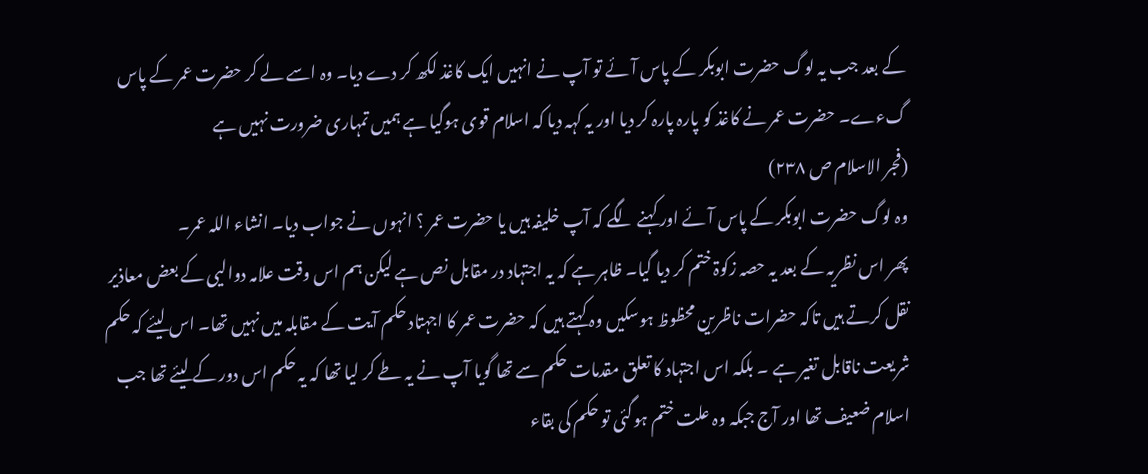کے بعد جب یہ لوگ حضرت ابوبکر کے پاس آئے تو آپ نے انہیں ایک کاغذ لکھ کر دے دیا۔ وہ اسے لے کر حضرت عمر کے پاس گءے۔ حضرت عمر نے کاغذ کو پارہ پارہ کر دیا اور یہ کہہ دیا کہ اسلام قوی ہوگیا ہے ہمیں تمہاری ضرورت نہیں ہے
(فجر الاسلام ص ۲۳۸)
وہ لوگ حضرت ابوبکر کے پاس آئے اور کہنے لگے کہ آپ خلیفہ ہیں یا حضرت عمر ؟ انہوں نے جواب دیا۔ انشاء اللہ عمر۔
پھر اس نظریہ کے بعد یہ حصہ زکوۃ ختم کر دیا گیا۔ ظاہر ہے کہ یہ اجتہاد در مقابل نص ہے لیکن ہم اس وقت علامہ دوالیی کے بعض معاذیر نقل کرتے ہیں تاکہ حضرات ناظرین محظوظ ہوسکیں وہ کہتے ہیں کہ حضرت عمر کا اجہتاد حکم آیت کے مقابلہ میں نہیں تھا۔ اس لیئے کہ حکم شریعت ناقابل تغیر ہے ۔ بلکہ اس اجتہاد کا تعلق مقدمات حکم سے تھا گویا آپ نے یہ طے کر لیا تھا کہ یہ حکم اس دور کے لیئے تھا جب اسلام ضعیف تھا اور آج جبکہ وہ علت ختم ہوگئی تو حکم کی بقاء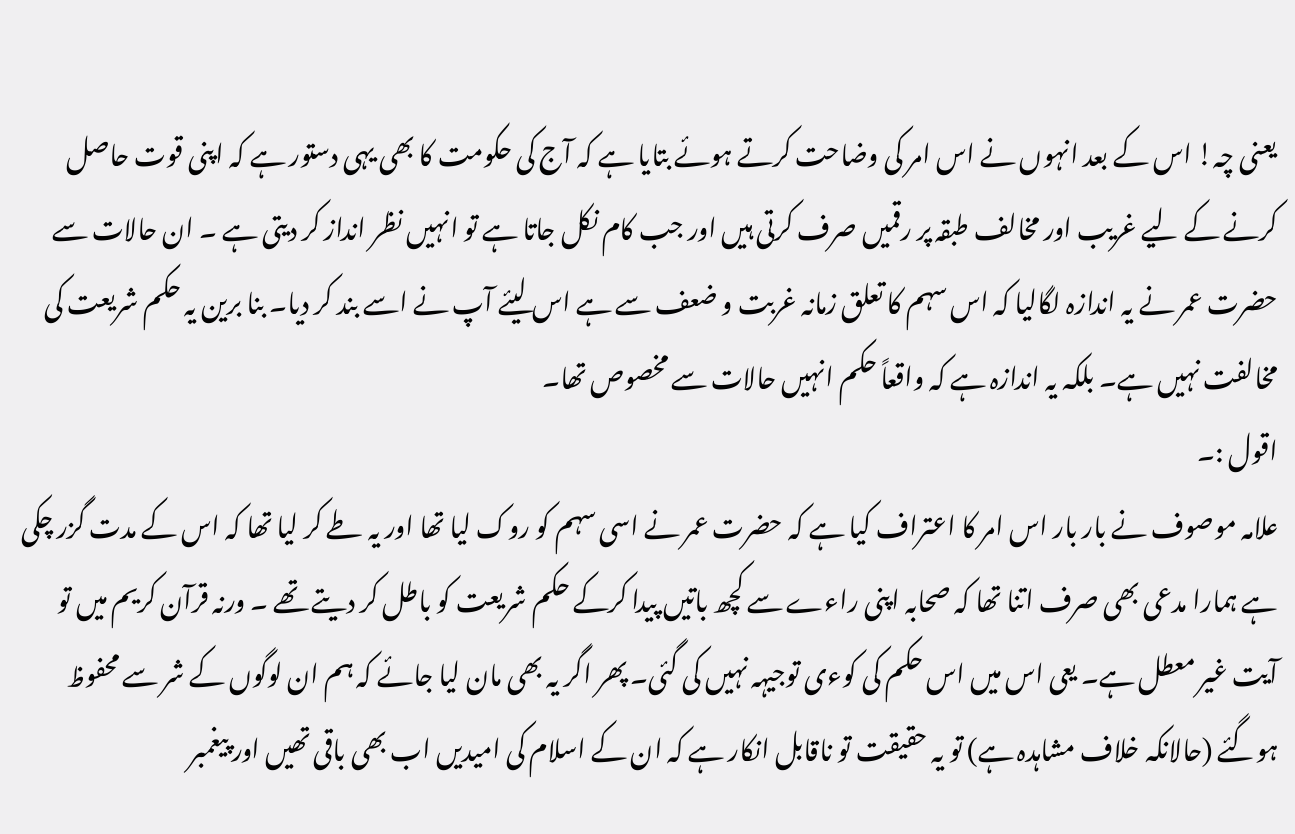یعنی چہ! اس کے بعد انہوں نے اس امر کی وضاحت کرتے ہوئے بتایا ہے کہ آج کی حکومت کا بھی یہی دستور ہے کہ اپنی قوت حاصل کرنے کے لیے غریب اور مخالف طبقہ پر رقمیں صرف کرتی ہیں اور جب کام نکل جاتا ہے تو انہیں نظر انداز کر دیتی ہے ۔ ان حالات سے حضرت عمر نے یہ اندازہ لگالیا کہ اس سہم کا تعلق زمانہ غربت و ضعف سے ہے اس لیئے آپ نے اسے بند کر دیا۔ بنا برین یہ حکم شریعت کی مخالفت نہیں ہے۔ بلکہ یہ اندازہ ہے کہ واقعاً حکم انہیں حالات سے مخصوص تھا۔
اقول :۔
علامہ موصوف نے بار بار اس امر کا اعتراف کیا ہے کہ حضرت عمر نے اسی سہم کو روک لیا تھا اور یہ طے کر لیا تھا کہ اس کے مدت گزر چکی ہے ہمارا مدعی بھی صرف اتنا تھا کہ صحابہ اپنی راءے سے کچھ باتیں پیدا کرکے حکم شریعت کو باطل کر دیتے تھے ۔ ورنہ قرآن کریم میں تو آیت غیر معطل ہے۔ یعی اس میں اس حکم کی کوءی توجیہہ نہیں کی گئی۔ پھر اگر یہ بھی مان لیا جائے کہ ہم ان لوگوں کے شر سے محفوظ ہوگئے (حالانکہ خلاف مشاہدہ ہے) تو یہ حقیقت تو ناقابل انکار ہے کہ ان کے اسلام کی امیدیں اب بھی باقی تھیں اور پیغمبر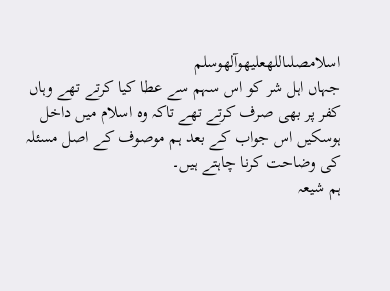اسلامصلىاللهعليهوآلهوسلم
جہاں اہل شر کو اس سہم سے عطا کیا کرتے تھے وہاں کفر پر بھی صرف کرتے تھے تاکہ وہ اسلام میں داخل ہوسکیں اس جواب کے بعد ہم موصوف کے اصل مسئلہ کی وضاحت کرنا چاہتے ہیں۔
ہم شیعہ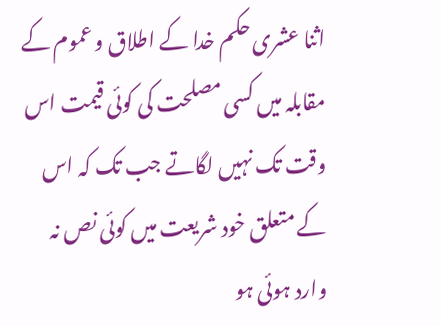اثنا عشری حکم خدا کے اطلاق و عموم کے مقابلہ میں کسی مصلحت کی کوئی قیمت اس وقت تک نہیں لگاتے جب تک کہ اس کے متعلق خود شریعت میں کوئی نص نہ وارد ہوئی ہو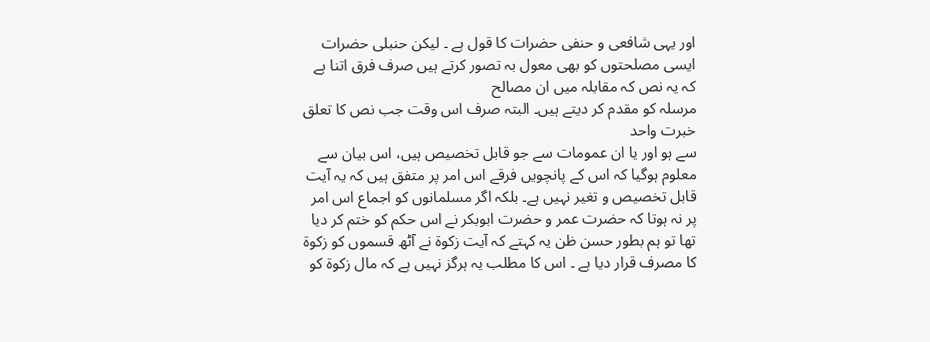اور یہی شافعی و حنفی حضرات کا قول ہے ۔ لیکن حنبلی حضرات ایسی مصلحتوں کو بھی معول بہ تصور کرتے ہیں صرف فرق اتنا ہے کہ یہ نص کہ مقابلہ میں ان مصالح
مرسلہ کو مقدم کر دیتے ہیں۔ البتہ صرف اس وقت جب نص کا تعلق خبرت واحد
سے ہو اور یا ان عمومات سے جو قابل تخصیص ہیں، اس بیان سے معلوم ہوگیا کہ اس کے پانچویں فرقے اس امر پر متفق ہیں کہ یہ آیت قابل تخصیص و تغیر نہیں ہے۔ بلکہ اگر مسلمانوں کو اجماع اس امر پر نہ ہوتا کہ حضرت عمر و حضرت ابوبکر نے اس حکم کو ختم کر دیا تھا تو ہم بطور حسن ظن یہ کہتے کہ آیت زکوۃ نے آٹھ قسموں کو زکوۃ کا مصرف قرار دیا ہے ۔ اس کا مطلب یہ ہرگز نہیں ہے کہ مال زکوۃ کو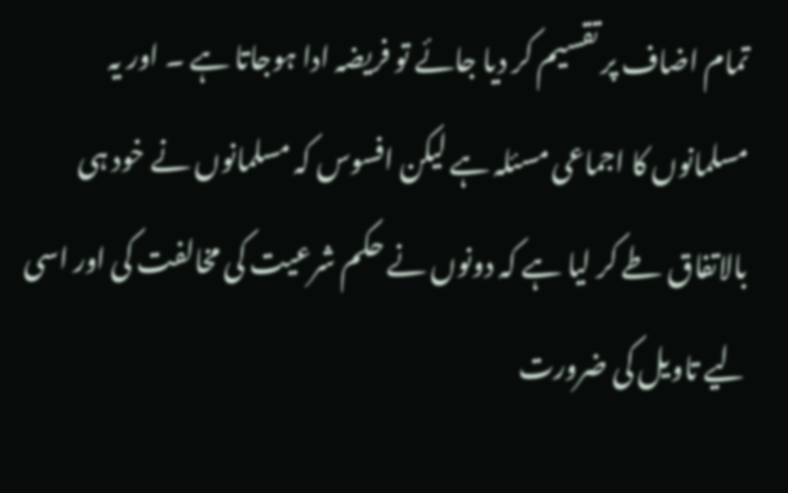تمام اضاف پر تقسیم کر دیا جائے تو فریضہ ادا ہوجاتا ہے ۔ اور یہ مسلمانوں کا اجماعی مسئلہ ہے لیکن افسوس کہ مسلمانوں نے خود ہی بالاتفاق طے کر لیا ہے کہ دونوں نے حکم شرعیت کی مخالفت کی اور اسی لیے تاویل کی ضرورت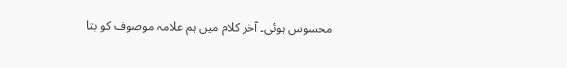محسوس ہوئی۔ آخر کلام میں ہم علامہ موصوف کو بتا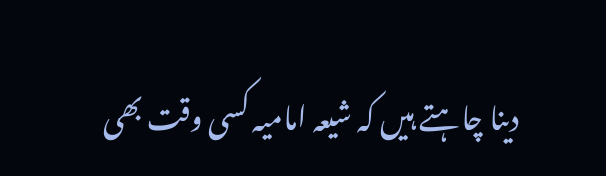دینا چاہتے ہیں کہ شیعہ امامیہ کسی وقت بھی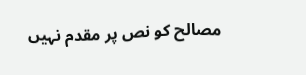مصالح کو نص پر مقدم نہیں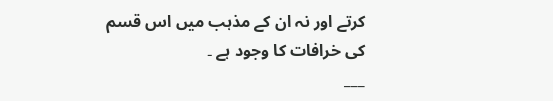کرتے اور نہ ان کے مذہب میں اس قسم کی خرافات کا وجود ہے ۔
___